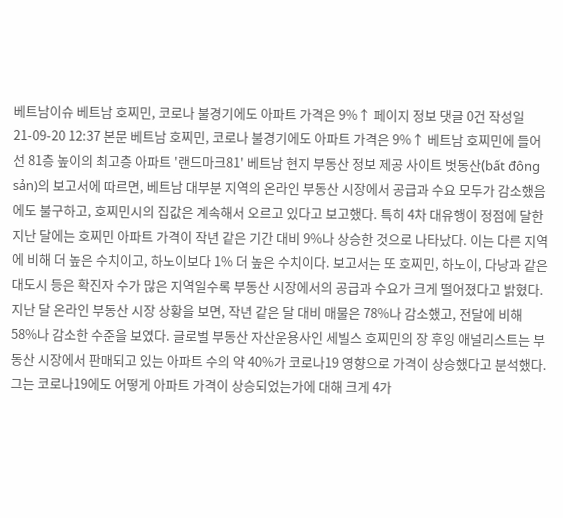베트남이슈 베트남 호찌민, 코로나 불경기에도 아파트 가격은 9%↑ 페이지 정보 댓글 0건 작성일 21-09-20 12:37 본문 베트남 호찌민, 코로나 불경기에도 아파트 가격은 9%↑ 베트남 호찌민에 들어선 81층 높이의 최고층 아파트 '랜드마크81' 베트남 현지 부동산 정보 제공 사이트 벗동산(bất đông sản)의 보고서에 따르면, 베트남 대부분 지역의 온라인 부동산 시장에서 공급과 수요 모두가 감소했음에도 불구하고, 호찌민시의 집값은 계속해서 오르고 있다고 보고했다. 특히 4차 대유행이 정점에 달한 지난 달에는 호찌민 아파트 가격이 작년 같은 기간 대비 9%나 상승한 것으로 나타났다. 이는 다른 지역에 비해 더 높은 수치이고, 하노이보다 1% 더 높은 수치이다. 보고서는 또 호찌민, 하노이, 다낭과 같은 대도시 등은 확진자 수가 많은 지역일수록 부동산 시장에서의 공급과 수요가 크게 떨어졌다고 밝혔다.지난 달 온라인 부동산 시장 상황을 보면, 작년 같은 달 대비 매물은 78%나 감소했고, 전달에 비해 58%나 감소한 수준을 보였다. 글로벌 부동산 자산운용사인 세빌스 호찌민의 장 후잉 애널리스트는 부동산 시장에서 판매되고 있는 아파트 수의 약 40%가 코로나19 영향으로 가격이 상승했다고 분석했다. 그는 코로나19에도 어떻게 아파트 가격이 상승되었는가에 대해 크게 4가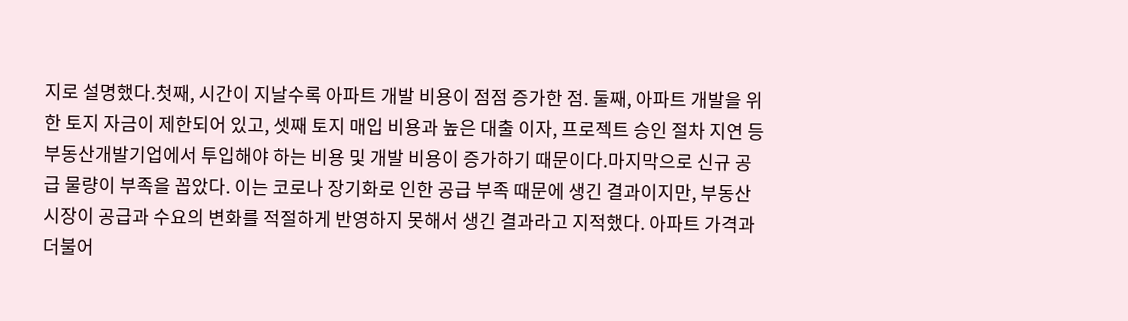지로 설명했다.첫째, 시간이 지날수록 아파트 개발 비용이 점점 증가한 점. 둘째, 아파트 개발을 위한 토지 자금이 제한되어 있고, 셋째 토지 매입 비용과 높은 대출 이자, 프로젝트 승인 절차 지연 등 부동산개발기업에서 투입해야 하는 비용 및 개발 비용이 증가하기 때문이다.마지막으로 신규 공급 물량이 부족을 꼽았다. 이는 코로나 장기화로 인한 공급 부족 때문에 생긴 결과이지만, 부동산 시장이 공급과 수요의 변화를 적절하게 반영하지 못해서 생긴 결과라고 지적했다. 아파트 가격과 더불어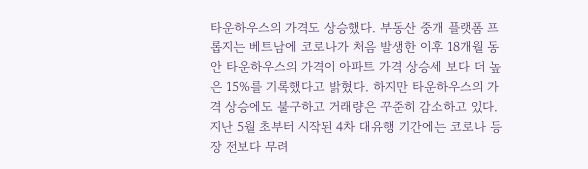타운하우스의 가격도 상승했다. 부동산 중개 플랫폼 프롭지는 베트남에 코로나가 처음 발생한 이후 18개월 동안 타운하우스의 가격이 아파트 가격 상승세 보다 더 높은 15%를 기록했다고 밝혔다. 하지만 타운하우스의 가격 상승에도 불구하고 거래량은 꾸준히 감소하고 있다. 지난 5월 초부터 시작된 4차 대유행 기간에는 코로나 등장 전보다 무려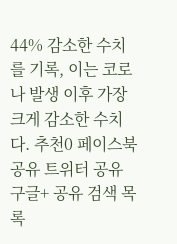44% 감소한 수치를 기록, 이는 코로나 발생 이후 가장 크게 감소한 수치다. 추천0 페이스북 공유 트위터 공유 구글+ 공유 검색 목록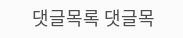댓글목록 댓글목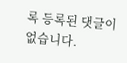록 등록된 댓글이 없습니다.